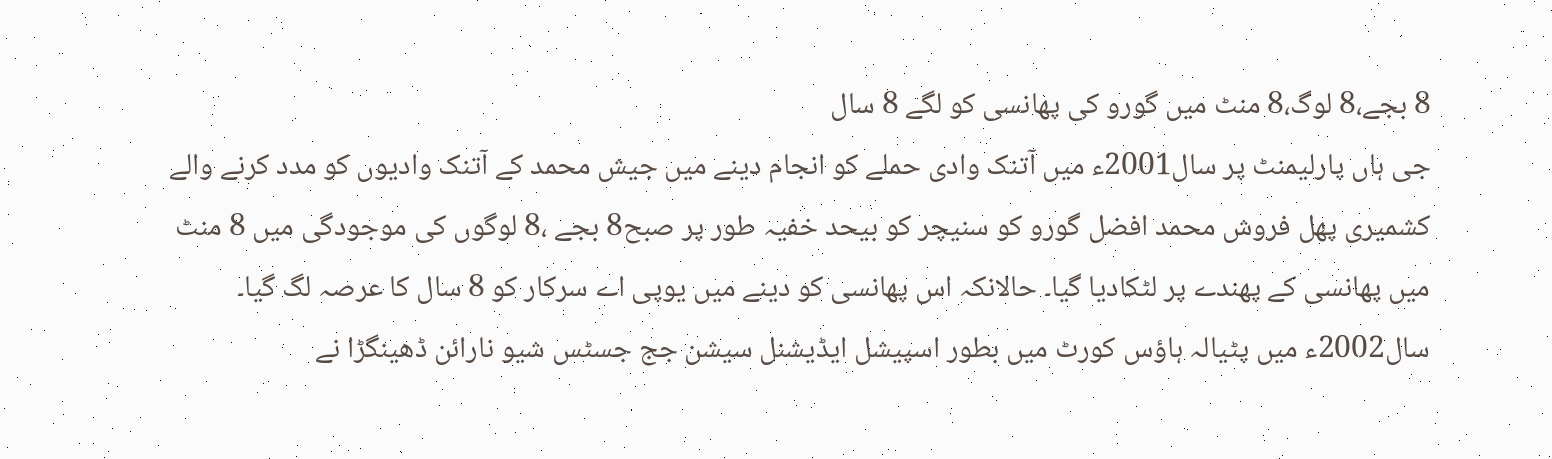8 بجے،8 لوگ،8 منٹ میں گورو کی پھانسی کو لگے 8 سال
جی ہاں پارلیمنٹ پر سال2001ء میں آتنک وادی حملے کو انجام دینے میں جیش محمد کے آتنک وادیوں کو مدد کرنے والے کشمیری پھل فروش محمد افضل گورو کو سنیچر کو بیحد خفیہ طور پر صبح8 بجے ،8 لوگوں کی موجودگی میں 8 منٹ میں پھانسی کے پھندے پر لٹکادیا گیا۔ حالانکہ اس پھانسی کو دینے میں یوپی اے سرکار کو 8 سال کا عرصہ لگ گیا۔ سال2002ء میں پٹیالہ ہاؤس کورٹ میں بطور اسپیشل ایڈیشنل سیشن جج جسٹس شیو نارائن ڈھینگڑا نے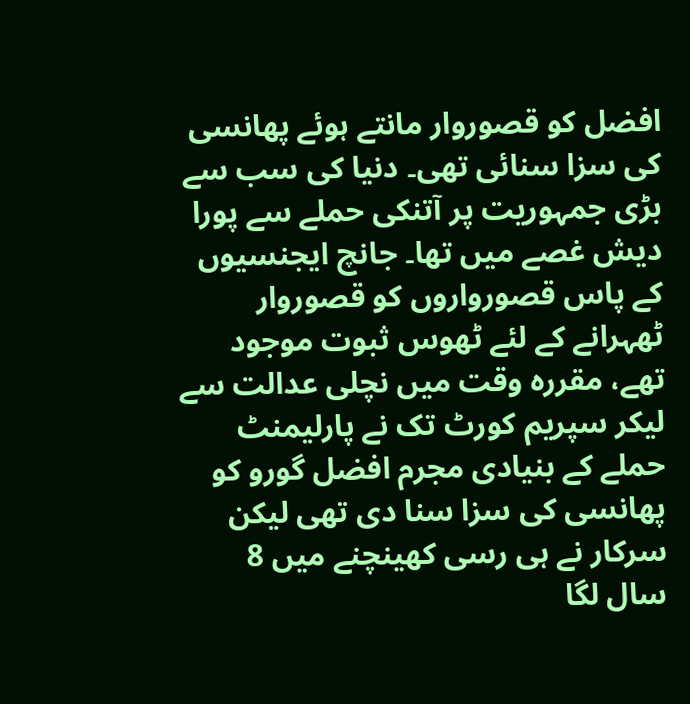افضل کو قصوروار مانتے ہوئے پھانسی کی سزا سنائی تھی۔ دنیا کی سب سے بڑی جمہوریت پر آتنکی حملے سے پورا دیش غصے میں تھا۔ جانچ ایجنسیوں کے پاس قصورواروں کو قصوروار ٹھہرانے کے لئے ٹھوس ثبوت موجود تھے، مقررہ وقت میں نچلی عدالت سے لیکر سپریم کورٹ تک نے پارلیمنٹ حملے کے بنیادی مجرم افضل گورو کو پھانسی کی سزا سنا دی تھی لیکن سرکار نے ہی رسی کھینچنے میں 8 سال لگا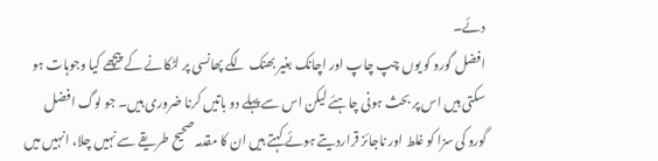دئے۔
افضل گورو کو یوں چپ چاپ اور اچانک بغیر بھنک لگے پھانسی پر لٹکانے کے پیچھے کیا وجوہات ہو سکتی ہیں اس پر بحث ہونی چاہئے لیکن اس سے پہلے دو باتیں کرنا ضروری ہیں۔ جو لوگ افضل گورو کی سزا کو غلط اور ناجائز قراردیتے ہوئے کہتے ہیں ان کا مقدمہ صحیح طریقے سے نہیں چلا، انہیں میں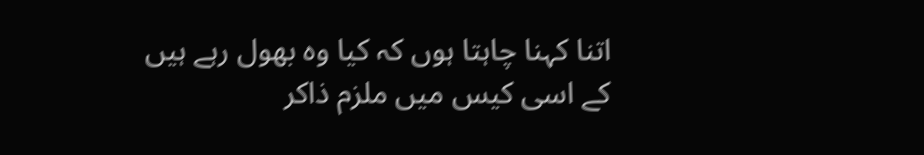اتنا کہنا چاہتا ہوں کہ کیا وہ بھول رہے ہیں کے اسی کیس میں ملزم ذاکر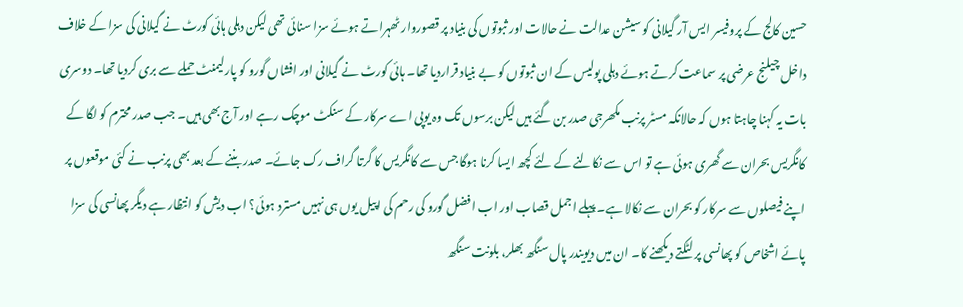حسین کالج کے پروفیسر ایس آر گیلانی کو سیشن عدالت نے حالات اور ثبوتوں کی بنیاد پر قصوروار ٹھہراتے ہوئے سزا سنائی تھی لیکن دہلی ہائی کورٹ نے گیلانی کی سزا کے خلاف داخل چیلنج عرضی پر سماعت کرتے ہوئے دہلی پولیس کے ان ثبوتوں کو بے بنیاد قراردیا تھا۔ ہائی کورٹ نے گیلانی اور افشاں گورو کو پارلیمنٹ حملے سے بری کردیا تھا۔ دوسری بات یہ کہنا چاہتا ہوں کہ حالانکہ مسٹر پرنب مکھرجی صدر بن گئے ہیں لیکن برسوں تک وہ یوپی اے سرکار کے سنکٹ موچک رہے اور آج بھی ہیں۔ جب صدر محترم کو لگا کے کانگریس بحران سے گھری ہوئی ہے تو اس سے نکالنے کے لئے کچھ ایسا کرنا ہوگا جس سے کانگریس کا گرتا گراف رک جائے۔ صدر بننے کے بعد بھی پرنب نے کئی موقعوں پر اپنے فیصلوں سے سرکار کو بحران سے نکالا ہے۔ پہلے اجمل قصاب اور اب افضل گورو کی رحم کی اپیل یوں ہی نہیں مسترد ہوئی؟ اب دیش کو انتظار ہے دیگر پھانسی کی سزا پائے اشخاص کو پھانسی پر لٹکتے دیکھنے کا۔ ان میں دیویندر پال سنگھ بھلر، بلونت سنگھ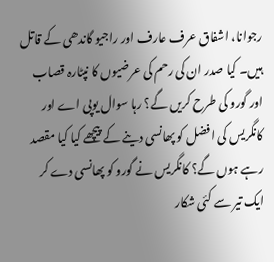رجوانا، اشفاق عرف عارف اور راجیو گاندھی کے قاتل ہیں۔ کیا صدر ان کی رحم کی عرضیوں کا نپٹارہ قصاب اور گورو کی طرح کریں گے؟ رہا سوال یوپی اے اور کانگریس کی افضل کو پھانسی دینے کے پیچھے کیا کیا مقصد رہے ہوں گے؟ کانگریس نے گورو کو پھانسی دے کر ایک تیر سے کئی شکار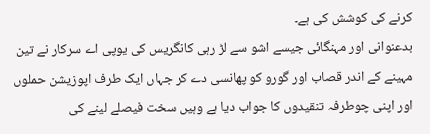کرنے کی کوشش کی ہے۔
بدعنوانی اور مہنگائی جیسے اشو سے لڑ رہی کانگریس کی یوپی اے سرکار نے تین مہینے کے اندر قصاب اور گورو کو پھانسی دے کر جہاں ایک طرف اپوزیشن حملوں اور اپنی چوطرفہ تنقیدوں کا جواب دیا ہے وہیں سخت فیصلے لینے کی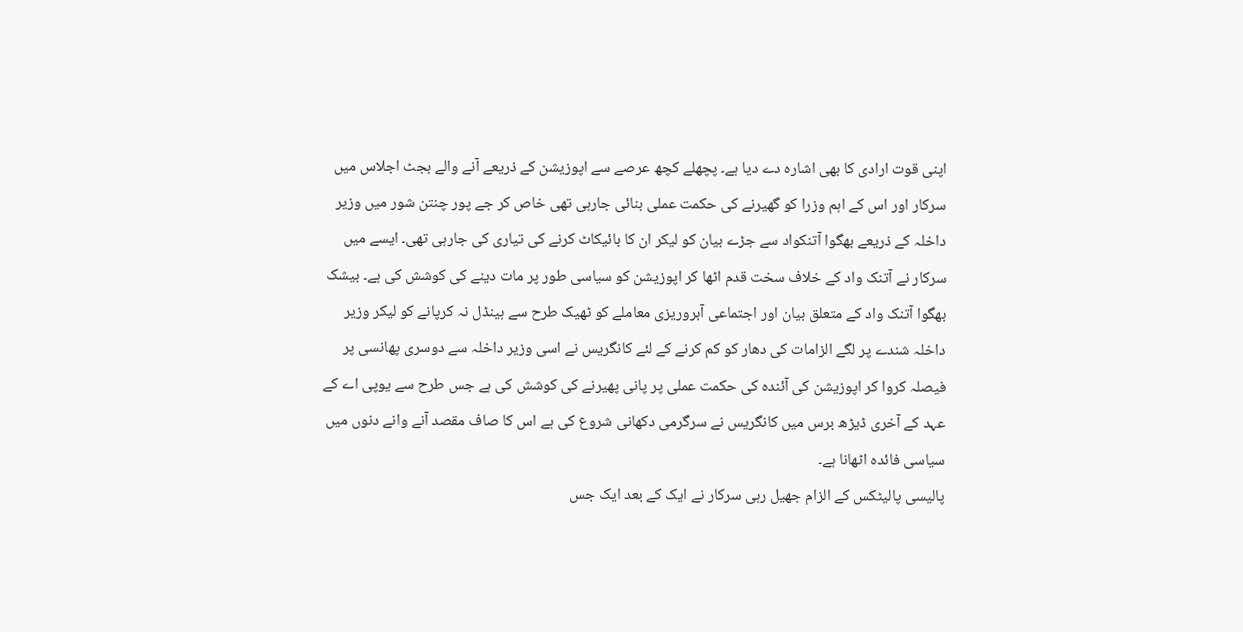اپنی قوت ارادی کا بھی اشارہ دے دیا ہے۔ پچھلے کچھ عرصے سے اپوزیشن کے ذریعے آنے والے بجٹ اجلاس میں سرکار اور اس کے اہم وزرا کو گھیرنے کی حکمت عملی بنائی جارہی تھی خاص کر جے پور چنتن شور میں وزیر داخلہ کے ذریعے بھگوا آتنکواد سے جڑے بیان کو لیکر ان کا بائیکاٹ کرنے کی تیاری کی جارہی تھی۔ ایسے میں سرکار نے آتنک واد کے خلاف سخت قدم اٹھا کر اپوزیشن کو سیاسی طور پر مات دینے کی کوشش کی ہے۔ بیشک بھگوا آتنک واد کے متعلق بیان اور اجتماعی آبروریزی معاملے کو ٹھیک طرح سے ہینڈل نہ کرپانے کو لیکر وزیر داخلہ شندے پر لگے الزامات کی دھار کو کم کرنے کے لئے کانگریس نے اسی وزیر داخلہ سے دوسری پھانسی پر فیصلہ کروا کر اپوزیشن کی آئندہ کی حکمت عملی پر پانی پھیرنے کی کوشش کی ہے جس طرح سے یوپی اے کے عہد کے آخری ڈیڑھ برس میں کانگریس نے سرگرمی دکھانی شروع کی ہے اس کا صاف مقصد آنے وانے دنوں میں سیاسی فائدہ اٹھانا ہے۔
پالیسی پالیٹکس کے الزام جھیل رہی سرکار نے ایک کے بعد ایک جس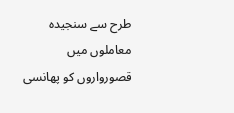طرح سے سنجیدہ معاملوں میں قصورواروں کو پھانسی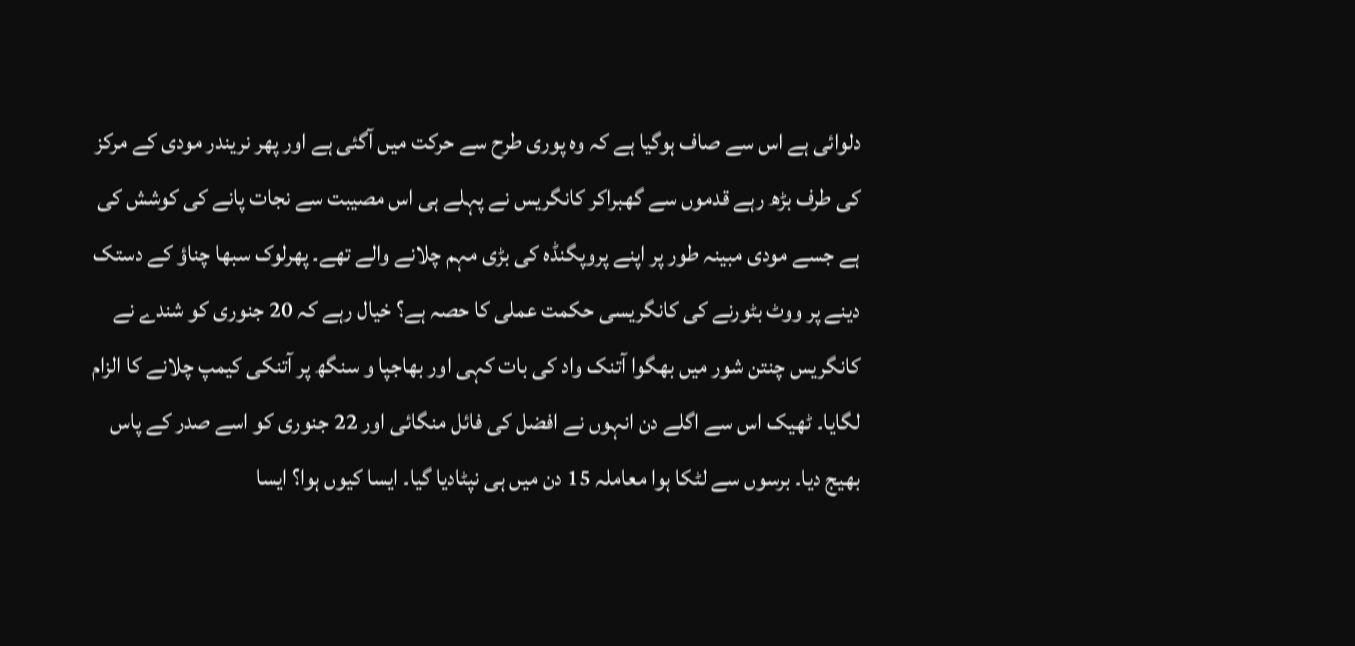دلوائی ہے اس سے صاف ہوگیا ہے کہ وہ پوری طرح سے حرکت میں آگئی ہے اور پھر نریندر مودی کے مرکز کی طرف بڑھ رہے قدموں سے گھبراکر کانگریس نے پہلے ہی اس مصیبت سے نجات پانے کی کوشش کی ہے جسے مودی مبینہ طور پر اپنے پروپگنڈہ کی بڑی مہم چلانے والے تھے۔ پھرلوک سبھا چناؤ کے دستک دینے پر ووٹ بٹورنے کی کانگریسی حکمت عملی کا حصہ ہے؟ خیال رہے کہ 20 جنوری کو شندے نے کانگریس چنتن شور میں بھگوا آتنک واد کی بات کہی اور بھاجپا و سنگھ پر آتنکی کیمپ چلانے کا الزام لگایا۔ ٹھیک اس سے اگلے دن انہوں نے افضل کی فائل منگائی اور 22 جنوری کو اسے صدر کے پاس بھیج دیا۔ برسوں سے لٹکا ہوا معاملہ 15 دن میں ہی نپٹادیا گیا۔ ایسا کیوں ہوا؟ ایسا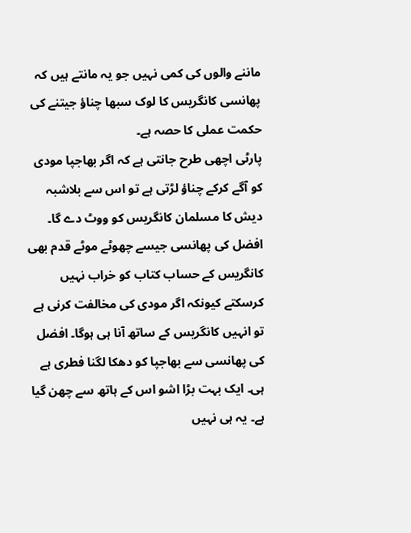ماننے والوں کی کمی نہیں جو یہ مانتے ہیں کہ پھانسی کانگریس کا لوک سبھا چناؤ جیتنے کی حکمت عملی کا حصہ ہے۔
پارٹی اچھی طرح جانتی ہے کہ اگر بھاجپا مودی کو آگے کرکے چناؤ لڑتی ہے تو اس سے بلاشبہ دیش کا مسلمان کانگریس کو ووٹ دے گا۔
افضل کی پھانسی جیسے چھوٹے موٹے قدم بھی کانگریس کے حساب کتاب کو خراب نہیں کرسکتے کیونکہ اگر مودی کی مخالفت کرنی ہے تو انہیں کانگریس کے ساتھ آنا ہی ہوگا۔ افضل کی پھانسی سے بھاجپا کو دھکا لگنا فطری ہے ہی۔ ایک بہت بڑا اشو اس کے ہاتھ سے چھن گیا ہے۔ یہ ہی نہیں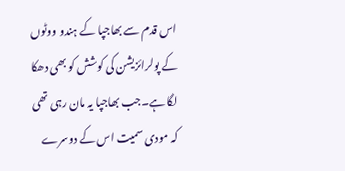اس قدم سے بھاجپا کے ہندو ووٹوں کے پولرائزیشن کی کوشش کو بھی دھکا لگا ہے۔جب بھاجپا یہ مان رہی تھی کہ مودی سمیت اس کے دوسرے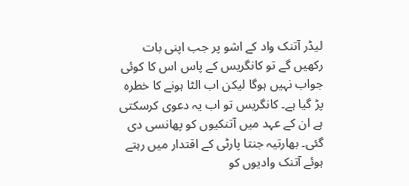لیڈر آتنک واد کے اشو پر جب اپنی بات رکھیں گے تو کانگریس کے پاس اس کا کوئی جواب نہیں ہوگا لیکن اب الٹا ہونے کا خطرہ پڑ گیا ہے۔ کانگریس تو اب یہ دعوی کرسکتی ہے ان کے عہد میں آتنکیوں کو پھانسی دی گئی۔ بھارتیہ جنتا پارٹی کے اقتدار میں رہتے ہوئے آتنک وادیوں کو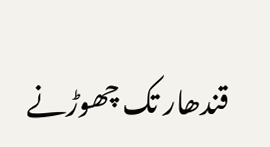قندھار تک چھوڑنے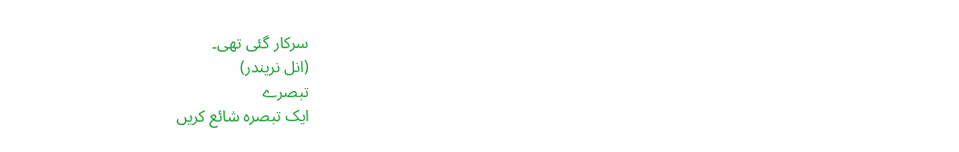سرکار گئی تھی۔
(انل نریندر)
تبصرے
ایک تبصرہ شائع کریں